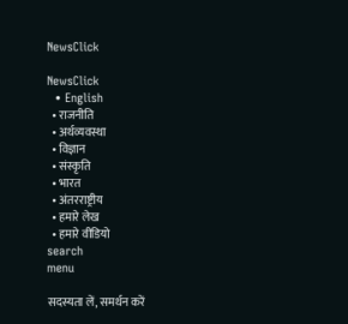NewsClick

NewsClick
  • English
  • राजनीति
  • अर्थव्यवस्था
  • विज्ञान
  • संस्कृति
  • भारत
  • अंतरराष्ट्रीय
  • हमारे लेख
  • हमारे वीडियो
search
menu

सदस्यता लें, समर्थन करें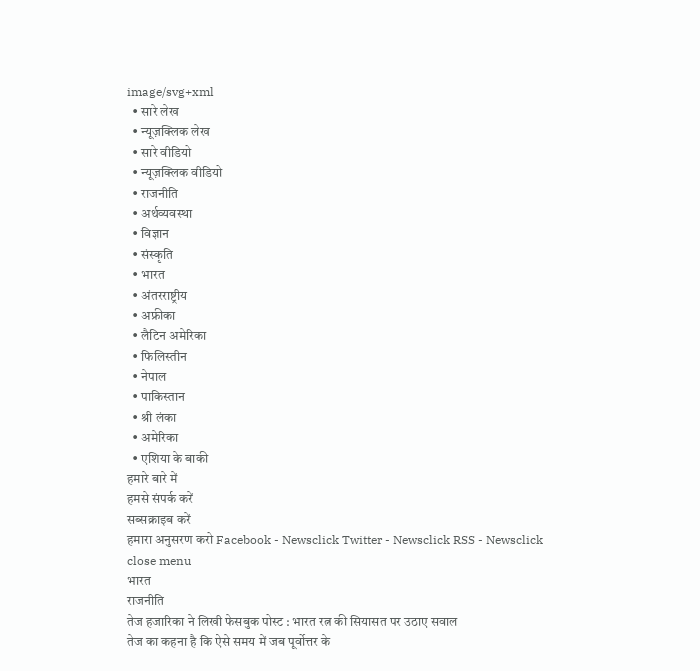image/svg+xml
  • सारे लेख
  • न्यूज़क्लिक लेख
  • सारे वीडियो
  • न्यूज़क्लिक वीडियो
  • राजनीति
  • अर्थव्यवस्था
  • विज्ञान
  • संस्कृति
  • भारत
  • अंतरराष्ट्रीय
  • अफ्रीका
  • लैटिन अमेरिका
  • फिलिस्तीन
  • नेपाल
  • पाकिस्तान
  • श्री लंका
  • अमेरिका
  • एशिया के बाकी
हमारे बारे में
हमसे संपर्क करें
सब्सक्राइब करें
हमारा अनुसरण करो Facebook - Newsclick Twitter - Newsclick RSS - Newsclick
close menu
भारत
राजनीति
तेज हजारिका ने लिखी फेसबुक पोस्ट : भारत रत्न की सियासत पर उठाए सवाल
तेज का कहना है कि ऐसे समय में जब पूर्वोत्तर के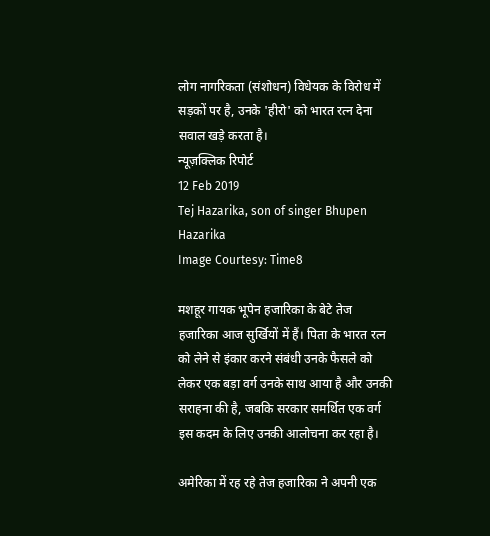लोग नागरिकता (संशोधन) विधेयक के विरोध में सड़कों पर है, उनके 'हीरो' को भारत रत्न देना सवाल खड़े करता है।
न्यूज़क्लिक रिपोर्ट
12 Feb 2019
Tej Hazarika, son of singer Bhupen Hazarika
Image Courtesy: Time8

मशहूर गायक भूपेन हजारिका के बेटे तेज हजारिका आज सुर्खियों में हैं। पिता के भारत रत्न को लेने से इंकार करने संबंधी उनके फैसले को लेकर एक बड़ा वर्ग उनके साथ आया है और उनकी सराहना की है, जबकि सरकार समर्थित एक वर्ग इस कदम के लिए उनकी आलोचना कर रहा है।

अमेरिका में रह रहे तेज हजारिका ने अपनी एक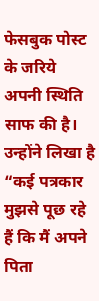फेसबुक पोस्ट के जरिये अपनी स्थिति साफ की है। उन्होंने लिखा है “कई पत्रकार मुझसे पूछ रहे हैं कि मैं अपने पिता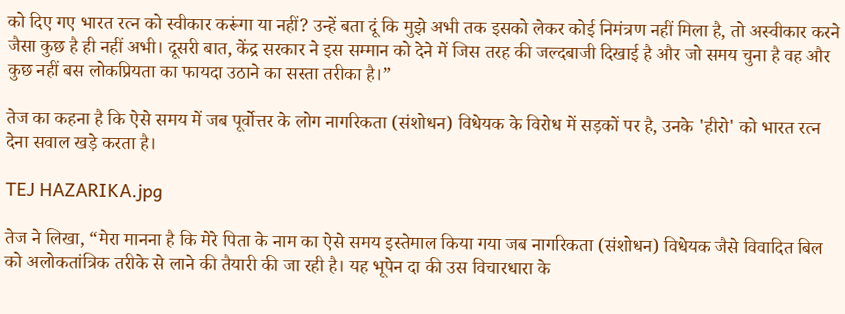को दिए गए भारत रत्न को स्वीकार करूंगा या नहीं? उन्हें बता दूं कि मुझे अभी तक इसको लेकर कोई निमंत्रण नहीं मिला है, तो अस्वीकार करने जैसा कुछ है ही नहीं अभी। दूसरी बात, केंद्र सरकार ने इस सम्मान को देने में जिस तरह की जल्दबाजी दिखाई है और जो समय चुना है वह और कुछ नहीं बस लोकप्रियता का फायदा उठाने का सस्ता तरीका है।”

तेज का कहना है कि ऐसे समय में जब पूर्वोत्तर के लोग नागरिकता (संशोधन) विधेयक के विरोध में सड़कों पर है, उनके 'हीरो' को भारत रत्न देना सवाल खड़े करता है।

TEJ HAZARIKA.jpg

तेज ने लिखा, “मेरा मानना है कि मेरे पिता के नाम का ऐसे समय इस्तेमाल किया गया जब नागरिकता (संशोधन) विधेयक जैसे विवादित बिल को अलोकतांत्रिक तरीके से लाने की तैयारी की जा रही है। यह भूपेन दा की उस विचारधारा के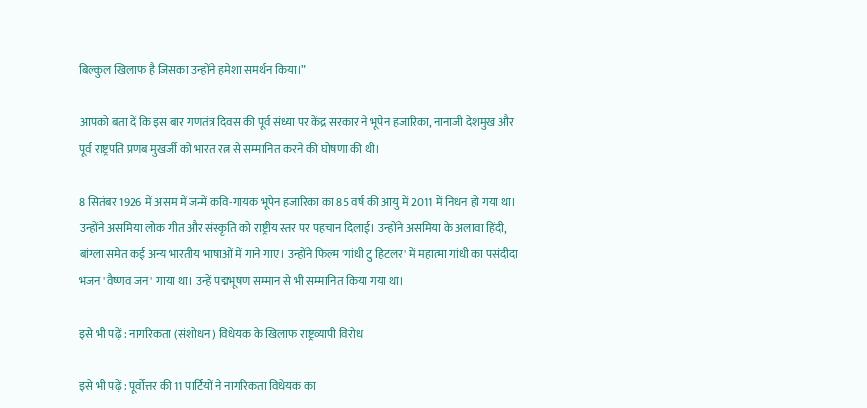बिल्कुल खिलाफ है जिसका उन्होंने हमेशा समर्थन किया।”

आपको बता दें कि इस बार गणतंत्र दिवस की पूर्व संध्या पर केंद्र सरकार ने भूपेन हजारिका, नानाजी देशमुख और पूर्व राष्ट्रपति प्रणब मुखर्जी को भारत रत्न से सम्मानित करने की घोषणा की थी।

8 सितंबर 1926 में असम में जन्में कवि-गायक भूपेन हजारिका का 85 वर्ष की आयु में 2011 में निधन हो गया था। उन्होंने असमिया लोक गीत और संस्कृति को राष्ट्रीय स्तर पर पहचान दिलाई। उन्होंने असमिया के अलावा हिंदी, बांग्ला समेत कई अन्य भारतीय भाषाओं में गाने गाए। उन्होंने फिल्म 'गांधी टु हिटलर' में महात्मा गांधी का पसंदीदा भजन 'वैष्णव जन' गाया था। उन्हें पद्मभूषण सम्मान से भी सम्मानित किया गया था।

इसे भी पढ़ें : नागरिकता (संशोधन) विधेयक के खिलाफ राष्ट्रव्यापी विरोध

इसे भी पढ़ें : पूर्वोत्तर की 11 पार्टियों ने नागरिकता विधेयक का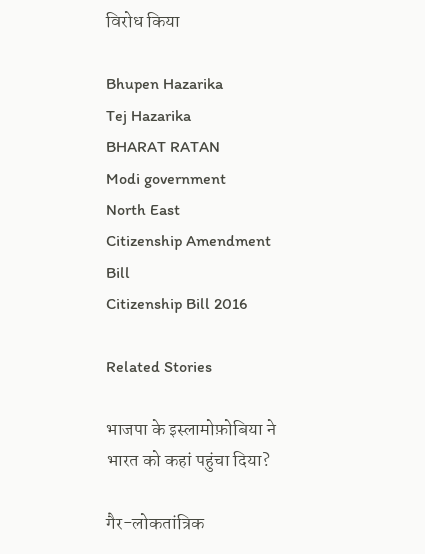विरोध किया

Bhupen Hazarika
Tej Hazarika
BHARAT RATAN
Modi government
North East
Citizenship Amendment Bill
Citizenship Bill 2016

Related Stories

भाजपा के इस्लामोफ़ोबिया ने भारत को कहां पहुंचा दिया?

गैर-लोकतांत्रिक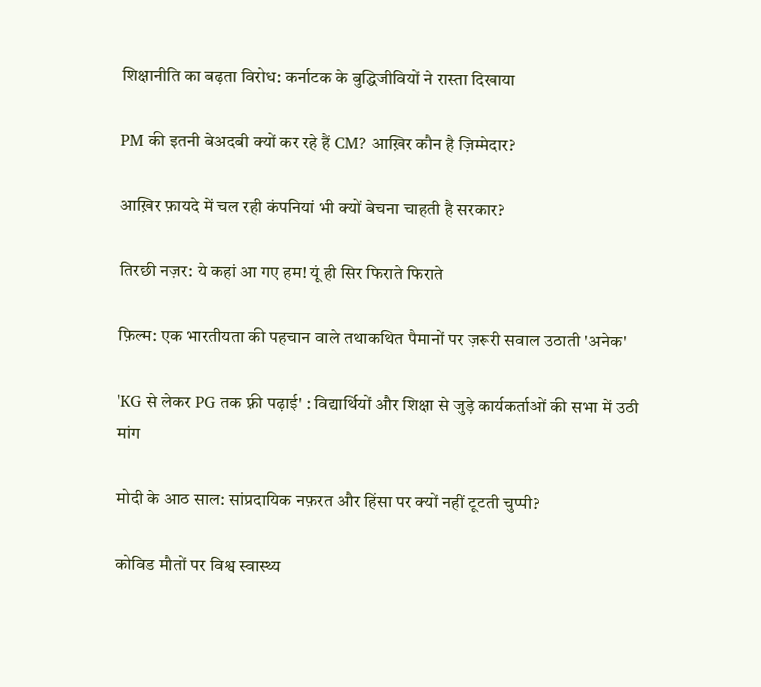शिक्षानीति का बढ़ता विरोध: कर्नाटक के बुद्धिजीवियों ने रास्ता दिखाया

PM की इतनी बेअदबी क्यों कर रहे हैं CM? आख़िर कौन है ज़िम्मेदार?

आख़िर फ़ायदे में चल रही कंपनियां भी क्यों बेचना चाहती है सरकार?

तिरछी नज़र: ये कहां आ गए हम! यूं ही सिर फिराते फिराते

फ़िल्म: एक भारतीयता की पहचान वाले तथाकथित पैमानों पर ज़रूरी सवाल उठाती 'अनेक'

'KG से लेकर PG तक फ़्री पढ़ाई' : विद्यार्थियों और शिक्षा से जुड़े कार्यकर्ताओं की सभा में उठी मांग

मोदी के आठ साल: सांप्रदायिक नफ़रत और हिंसा पर क्यों नहीं टूटती चुप्पी?

कोविड मौतों पर विश्व स्वास्थ्य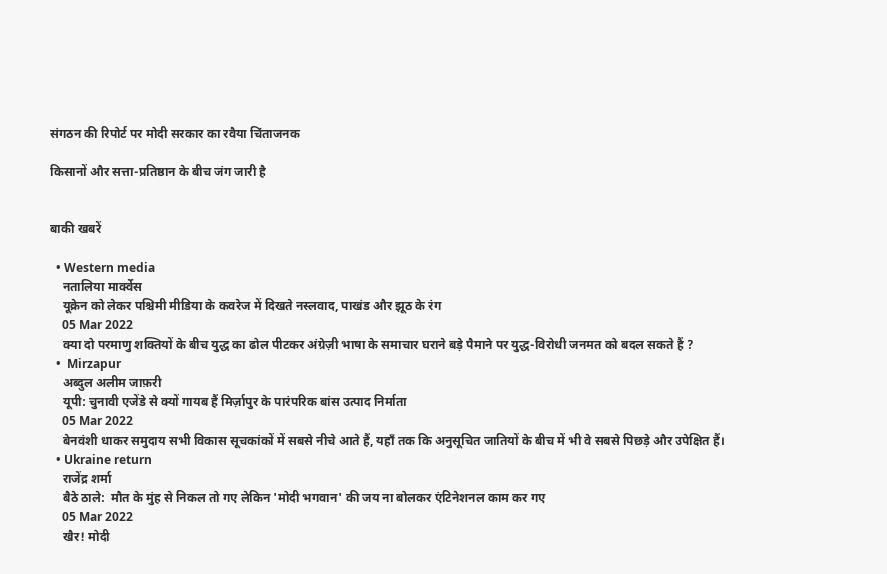संगठन की रिपोर्ट पर मोदी सरकार का रवैया चिंताजनक

किसानों और सत्ता-प्रतिष्ठान के बीच जंग जारी है


बाकी खबरें

  • Western media
    नतालिया मार्क्वेस
    यूक्रेन को लेकर पश्चिमी मीडिया के कवरेज में दिखते नस्लवाद, पाखंड और झूठ के रंग
    05 Mar 2022
    क्या दो परमाणु शक्तियों के बीच युद्ध का ढोल पीटकर अंग्रेज़ी भाषा के समाचार घराने बड़े पैमाने पर युद्ध-विरोधी जनमत को बदल सकते हैं ?
  •  Mirzapur
    अब्दुल अलीम जाफ़री
    यूपी: चुनावी एजेंडे से क्यों गायब हैं मिर्ज़ापुर के पारंपरिक बांस उत्पाद निर्माता
    05 Mar 2022
    बेनवंशी धाकर समुदाय सभी विकास सूचकांकों में सबसे नीचे आते हैं, यहाँ तक कि अनुसूचित जातियों के बीच में भी वे सबसे पिछड़े और उपेक्षित हैं।
  • Ukraine return
    राजेंद्र शर्मा
    बैठे ठाले:  मौत के मुंह से निकल तो गए लेकिन 'मोदी भगवान' की जय ना बोलकर एंटिनेशनल काम कर गए
    05 Mar 2022
    खैर! मोदी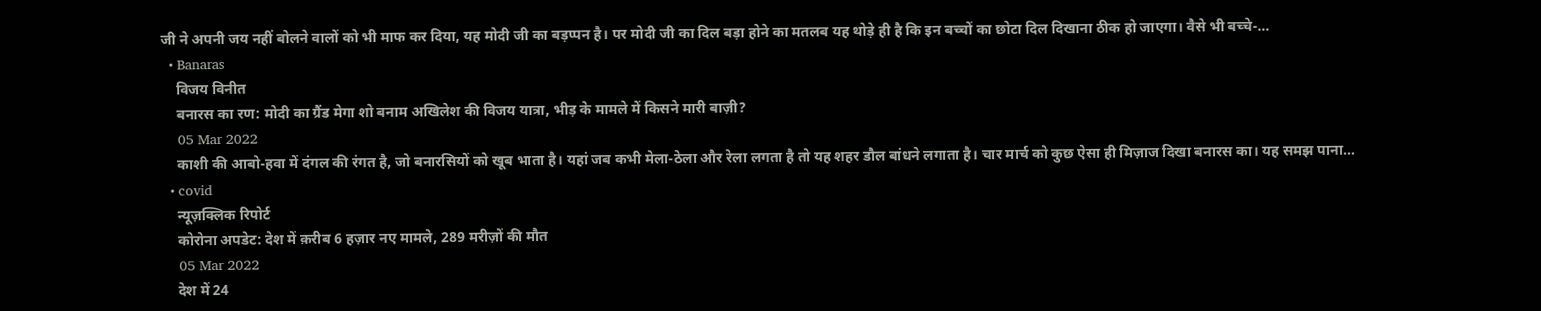जी ने अपनी जय नहीं बोलने वालों को भी माफ कर दिया, यह मोदी जी का बड़प्पन है। पर मोदी जी का दिल बड़ा होने का मतलब यह थोड़े ही है कि इन बच्चों का छोटा दिल दिखाना ठीक हो जाएगा। वैसे भी बच्चे-…
  • Banaras
    विजय विनीत
    बनारस का रण: मोदी का ग्रैंड मेगा शो बनाम अखिलेश की विजय यात्रा, भीड़ के मामले में किसने मारी बाज़ी?
    05 Mar 2022
    काशी की आबो-हवा में दंगल की रंगत है, जो बनारसियों को खूब भाता है। यहां जब कभी मेला-ठेला और रेला लगता है तो यह शहर डौल बांधने लगाता है। चार मार्च को कुछ ऐसा ही मिज़ाज दिखा बनारस का। यह समझ पाना…
  • covid
    न्यूज़क्लिक रिपोर्ट
    कोरोना अपडेट: देश में क़रीब 6 हज़ार नए मामले, 289 मरीज़ों की मौत
    05 Mar 2022
    देश में 24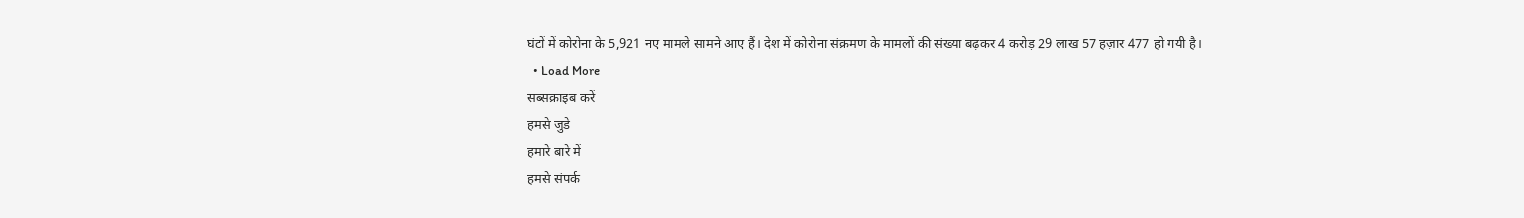घंटों में कोरोना के 5,921 नए मामले सामने आए हैं। देश में कोरोना संक्रमण के मामलों की संख्या बढ़कर 4 करोड़ 29 लाख 57 हज़ार 477 हो गयी है।
  • Load More
सब्सक्राइब करें
हमसे जुडे
हमारे बारे में
हमसे संपर्क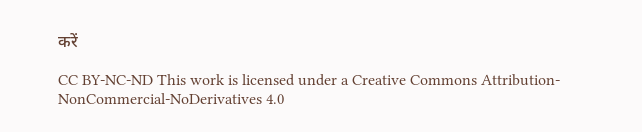करें

CC BY-NC-ND This work is licensed under a Creative Commons Attribution-NonCommercial-NoDerivatives 4.0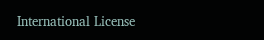International License